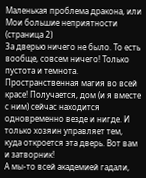Маленькая проблема дракона, или Мои большие неприятности (страница 2)
За дверью ничего не было. То есть вообще, совсем ничего! Только пустота и темнота. Пространственная магия во всей красе! Получается, дом (и я вместе с ним) сейчас находится одновременно везде и нигде. И только хозяин управляет тем, куда откроется эта дверь. Вот вам и затворник!
А мы-то всей академией гадали,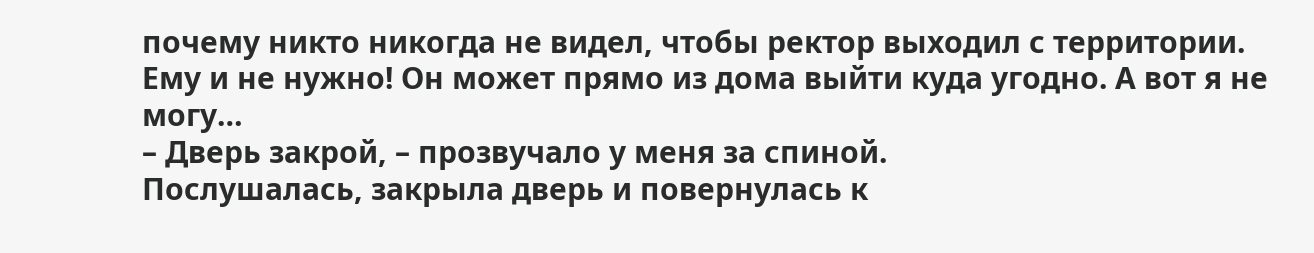почему никто никогда не видел, чтобы ректор выходил с территории. Ему и не нужно! Он может прямо из дома выйти куда угодно. А вот я не могу…
– Дверь закрой, – прозвучало у меня за спиной.
Послушалась, закрыла дверь и повернулась к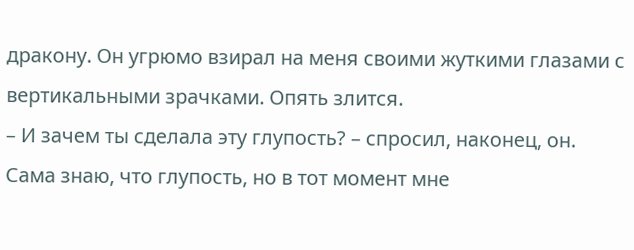дракону. Он угрюмо взирал на меня своими жуткими глазами с вертикальными зрачками. Опять злится.
– И зачем ты сделала эту глупость? – спросил, наконец, он.
Сама знаю, что глупость, но в тот момент мне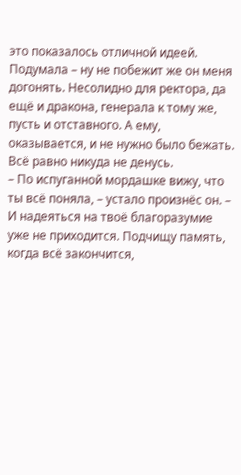это показалось отличной идеей. Подумала – ну не побежит же он меня догонять. Несолидно для ректора, да ещё и дракона, генерала к тому же, пусть и отставного. А ему, оказывается, и не нужно было бежать. Всё равно никуда не денусь.
– По испуганной мордашке вижу, что ты всё поняла, – устало произнёс он. – И надеяться на твоё благоразумие уже не приходится. Подчищу память, когда всё закончится,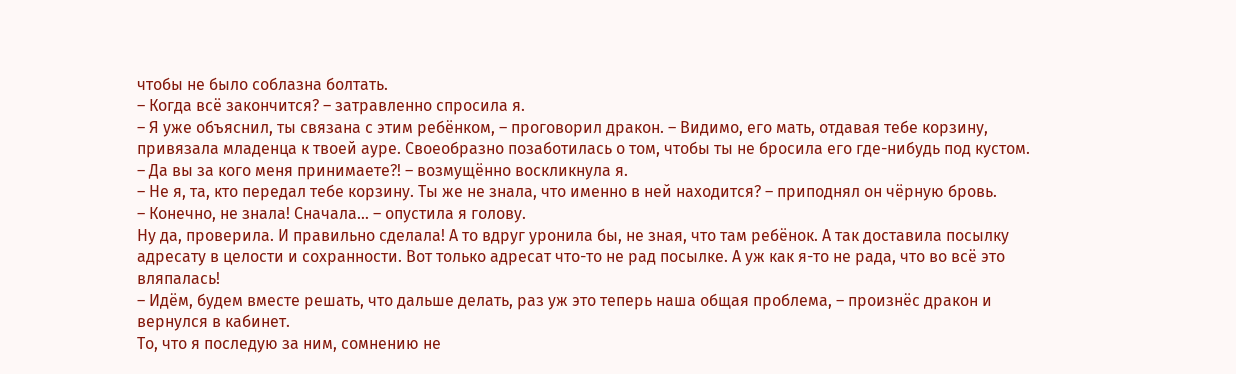чтобы не было соблазна болтать.
– Когда всё закончится? – затравленно спросила я.
– Я уже объяснил, ты связана с этим ребёнком, – проговорил дракон. – Видимо, его мать, отдавая тебе корзину, привязала младенца к твоей ауре. Своеобразно позаботилась о том, чтобы ты не бросила его где-нибудь под кустом.
– Да вы за кого меня принимаете?! – возмущённо воскликнула я.
– Не я, та, кто передал тебе корзину. Ты же не знала, что именно в ней находится? – приподнял он чёрную бровь.
– Конечно, не знала! Сначала… – опустила я голову.
Ну да, проверила. И правильно сделала! А то вдруг уронила бы, не зная, что там ребёнок. А так доставила посылку адресату в целости и сохранности. Вот только адресат что-то не рад посылке. А уж как я-то не рада, что во всё это вляпалась!
– Идём, будем вместе решать, что дальше делать, раз уж это теперь наша общая проблема, – произнёс дракон и вернулся в кабинет.
То, что я последую за ним, сомнению не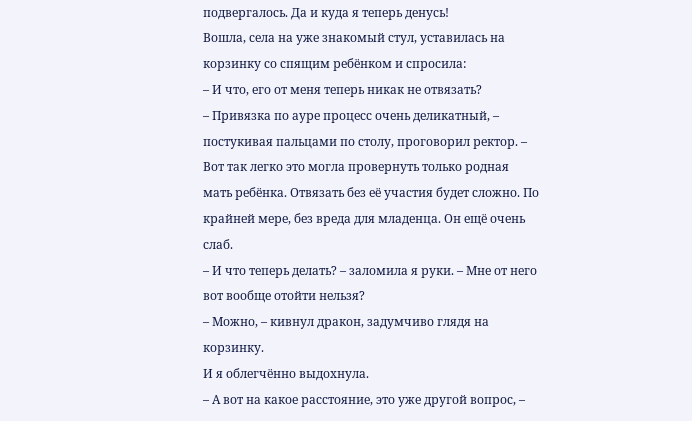подвергалось. Да и куда я теперь денусь!
Вошла, села на уже знакомый стул, уставилась на корзинку со спящим ребёнком и спросила:
– И что, его от меня теперь никак не отвязать?
– Привязка по ауре процесс очень деликатный, – постукивая пальцами по столу, проговорил ректор. – Вот так легко это могла провернуть только родная мать ребёнка. Отвязать без её участия будет сложно. По крайней мере, без вреда для младенца. Он ещё очень слаб.
– И что теперь делать? – заломила я руки. – Мне от него вот вообще отойти нельзя?
– Можно, – кивнул дракон, задумчиво глядя на корзинку.
И я облегчённо выдохнула.
– А вот на какое расстояние, это уже другой вопрос, –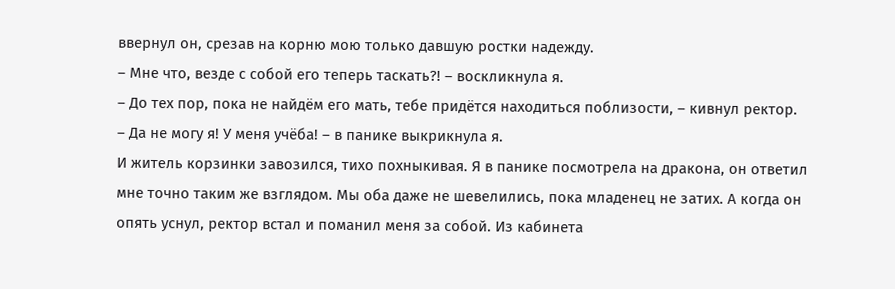ввернул он, срезав на корню мою только давшую ростки надежду.
– Мне что, везде с собой его теперь таскать?! – воскликнула я.
– До тех пор, пока не найдём его мать, тебе придётся находиться поблизости, – кивнул ректор.
– Да не могу я! У меня учёба! – в панике выкрикнула я.
И житель корзинки завозился, тихо похныкивая. Я в панике посмотрела на дракона, он ответил мне точно таким же взглядом. Мы оба даже не шевелились, пока младенец не затих. А когда он опять уснул, ректор встал и поманил меня за собой. Из кабинета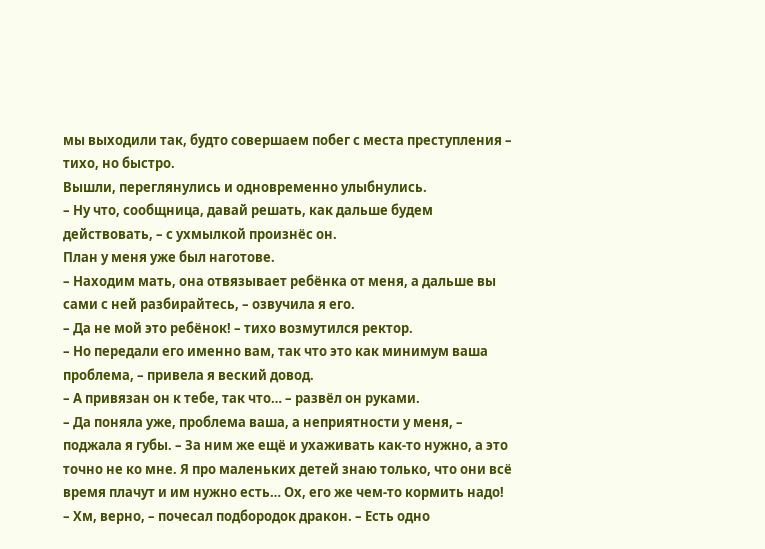мы выходили так, будто совершаем побег с места преступления – тихо, но быстро.
Вышли, переглянулись и одновременно улыбнулись.
– Ну что, сообщница, давай решать, как дальше будем действовать, – с ухмылкой произнёс он.
План у меня уже был наготове.
– Находим мать, она отвязывает ребёнка от меня, а дальше вы сами с ней разбирайтесь, – озвучила я его.
– Да не мой это ребёнок! – тихо возмутился ректор.
– Но передали его именно вам, так что это как минимум ваша проблема, – привела я веский довод.
– А привязан он к тебе, так что… – развёл он руками.
– Да поняла уже, проблема ваша, а неприятности у меня, – поджала я губы. – За ним же ещё и ухаживать как-то нужно, а это точно не ко мне. Я про маленьких детей знаю только, что они всё время плачут и им нужно есть… Ох, его же чем-то кормить надо!
– Хм, верно, – почесал подбородок дракон. – Есть одно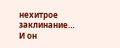нехитрое заклинание…
И он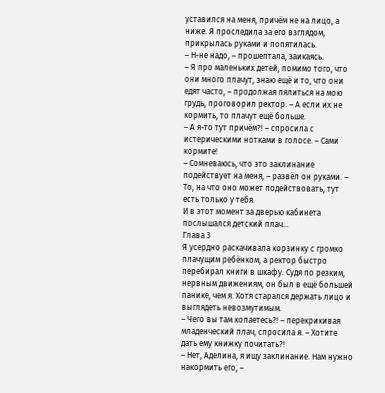уставился на меня, причём не на лицо, а ниже. Я проследила за его взглядом, прикрылась руками и попятилась.
– Н-не надо, – прошептала, заикаясь.
– Я про маленьких детей, помимо того, что они много плачут, знаю ещё и то, что они едят часто, – продолжая пялиться на мою грудь, проговорил ректор. – А если их не кормить, то плачут ещё больше.
– А я-то тут причём?! – спросила с истерическими нотками в голосе. – Сами кормите!
– Сомневаюсь, что это заклинание подействует на меня, – развёл он руками. – То, на что оно может подействовать, тут есть только у тебя.
И в этот момент за дверью кабинета послышался детский плач…
Глава 3
Я усердно раскачивала корзинку с громко плачущим ребёнком, а ректор быстро перебирал книги в шкафу. Судя по резким, нервным движениям, он был в ещё большей панике, чем я. Хотя старался держать лицо и выглядеть невозмутимым.
– Чего вы там копаетесь?! – перекрикивая младенческий плач, спросила я. – Хотите дать ему книжку почитать?!
– Нет, Аделина, я ищу заклинание. Нам нужно накормить его, –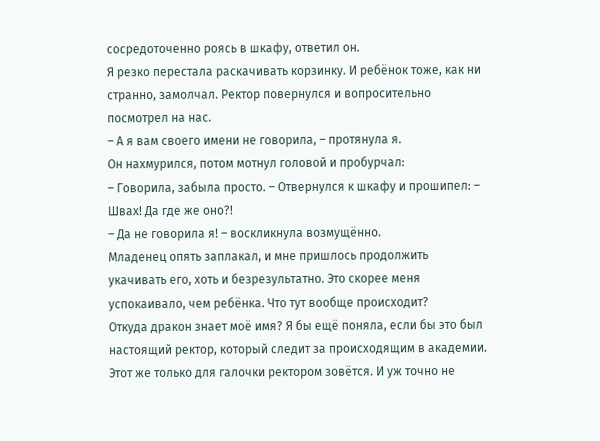сосредоточенно роясь в шкафу, ответил он.
Я резко перестала раскачивать корзинку. И ребёнок тоже, как ни странно, замолчал. Ректор повернулся и вопросительно посмотрел на нас.
– А я вам своего имени не говорила, – протянула я.
Он нахмурился, потом мотнул головой и пробурчал:
– Говорила, забыла просто. – Отвернулся к шкафу и прошипел: – Швах! Да где же оно?!
– Да не говорила я! – воскликнула возмущённо.
Младенец опять заплакал, и мне пришлось продолжить укачивать его, хоть и безрезультатно. Это скорее меня успокаивало, чем ребёнка. Что тут вообще происходит?
Откуда дракон знает моё имя? Я бы ещё поняла, если бы это был настоящий ректор, который следит за происходящим в академии. Этот же только для галочки ректором зовётся. И уж точно не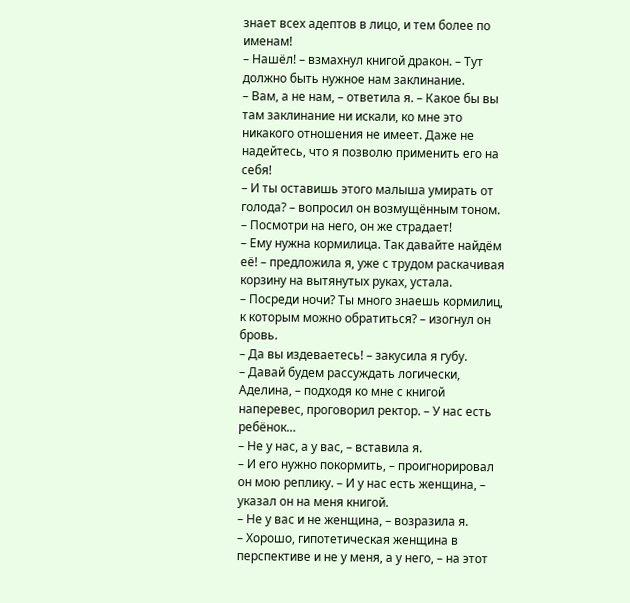знает всех адептов в лицо, и тем более по именам!
– Нашёл! – взмахнул книгой дракон. – Тут должно быть нужное нам заклинание.
– Вам, а не нам, – ответила я. – Какое бы вы там заклинание ни искали, ко мне это никакого отношения не имеет. Даже не надейтесь, что я позволю применить его на себя!
– И ты оставишь этого малыша умирать от голода? – вопросил он возмущённым тоном. – Посмотри на него, он же страдает!
– Ему нужна кормилица. Так давайте найдём её! – предложила я, уже с трудом раскачивая корзину на вытянутых руках, устала.
– Посреди ночи? Ты много знаешь кормилиц, к которым можно обратиться? – изогнул он бровь.
– Да вы издеваетесь! – закусила я губу.
– Давай будем рассуждать логически, Аделина, – подходя ко мне с книгой наперевес, проговорил ректор. – У нас есть ребёнок…
– Не у нас, а у вас, – вставила я.
– И его нужно покормить, – проигнорировал он мою реплику. – И у нас есть женщина, – указал он на меня книгой.
– Не у вас и не женщина, – возразила я.
– Хорошо, гипотетическая женщина в перспективе и не у меня, а у него, – на этот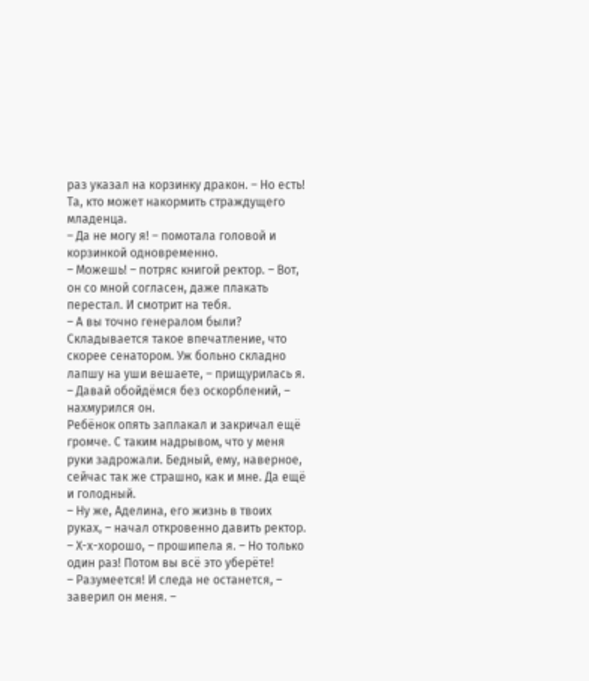раз указал на корзинку дракон. – Но есть! Та, кто может накормить страждущего младенца.
– Да не могу я! – помотала головой и корзинкой одновременно.
– Можешь! – потряс книгой ректор. – Вот, он со мной согласен, даже плакать перестал. И смотрит на тебя.
– А вы точно генералом были? Складывается такое впечатление, что скорее сенатором. Уж больно складно лапшу на уши вешаете, – прищурилась я.
– Давай обойдёмся без оскорблений, – нахмурился он.
Ребёнок опять заплакал и закричал ещё громче. С таким надрывом, что у меня руки задрожали. Бедный, ему, наверное, сейчас так же страшно, как и мне. Да ещё и голодный.
– Ну же, Аделина, его жизнь в твоих руках, – начал откровенно давить ректор.
– Х-х-хорошо, – прошипела я. – Но только один раз! Потом вы всё это уберёте!
– Разумеется! И следа не останется, – заверил он меня. –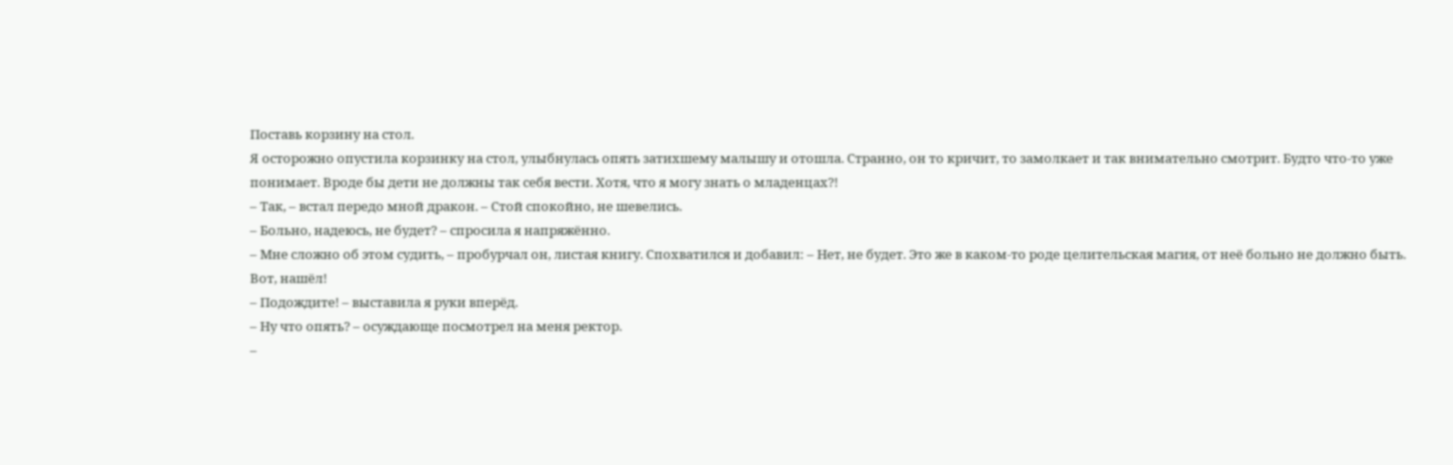Поставь корзину на стол.
Я осторожно опустила корзинку на стол, улыбнулась опять затихшему малышу и отошла. Странно, он то кричит, то замолкает и так внимательно смотрит. Будто что-то уже понимает. Вроде бы дети не должны так себя вести. Хотя, что я могу знать о младенцах?!
– Так, – встал передо мной дракон. – Стой спокойно, не шевелись.
– Больно, надеюсь, не будет? – спросила я напряжённо.
– Мне сложно об этом судить, – пробурчал он, листая книгу. Спохватился и добавил: – Нет, не будет. Это же в каком-то роде целительская магия, от неё больно не должно быть. Вот, нашёл!
– Подождите! – выставила я руки вперёд.
– Ну что опять? – осуждающе посмотрел на меня ректор.
–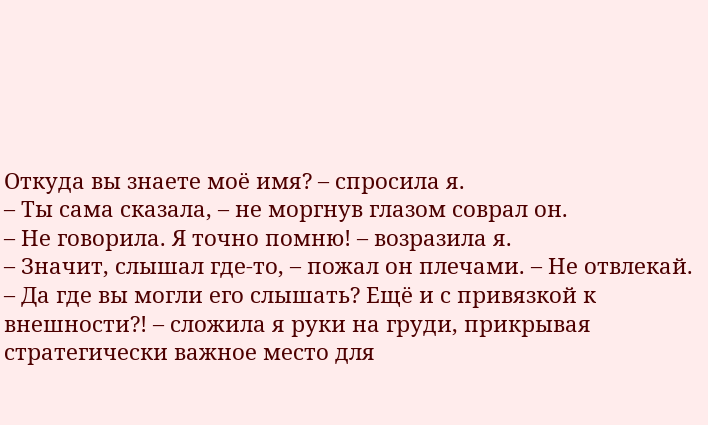Откуда вы знаете моё имя? – спросила я.
– Ты сама сказала, – не моргнув глазом соврал он.
– Не говорила. Я точно помню! – возразила я.
– Значит, слышал где-то, – пожал он плечами. – Не отвлекай.
– Да где вы могли его слышать? Ещё и с привязкой к внешности?! – сложила я руки на груди, прикрывая стратегически важное место для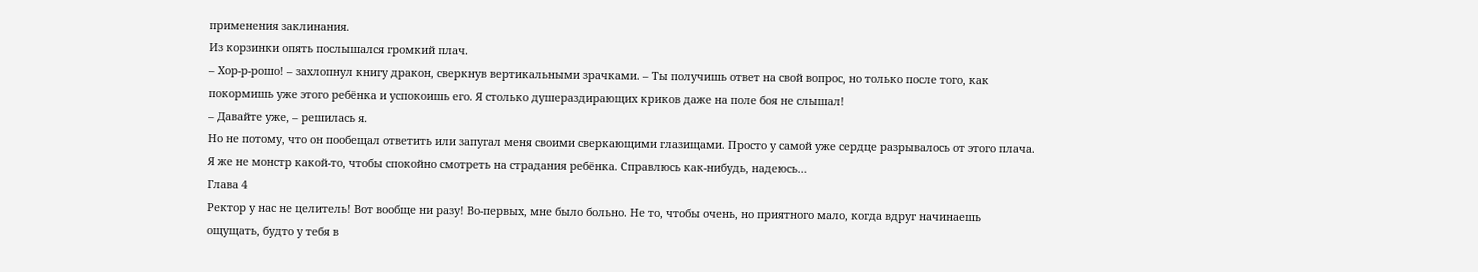применения заклинания.
Из корзинки опять послышался громкий плач.
– Хор-р-рошо! – захлопнул книгу дракон, сверкнув вертикальными зрачками. – Ты получишь ответ на свой вопрос, но только после того, как покормишь уже этого ребёнка и успокоишь его. Я столько душераздирающих криков даже на поле боя не слышал!
– Давайте уже, – решилась я.
Но не потому, что он пообещал ответить или запугал меня своими сверкающими глазищами. Просто у самой уже сердце разрывалось от этого плача. Я же не монстр какой-то, чтобы спокойно смотреть на страдания ребёнка. Справлюсь как-нибудь, надеюсь…
Глава 4
Ректор у нас не целитель! Вот вообще ни разу! Во-первых, мне было больно. Не то, чтобы очень, но приятного мало, когда вдруг начинаешь ощущать, будто у тебя в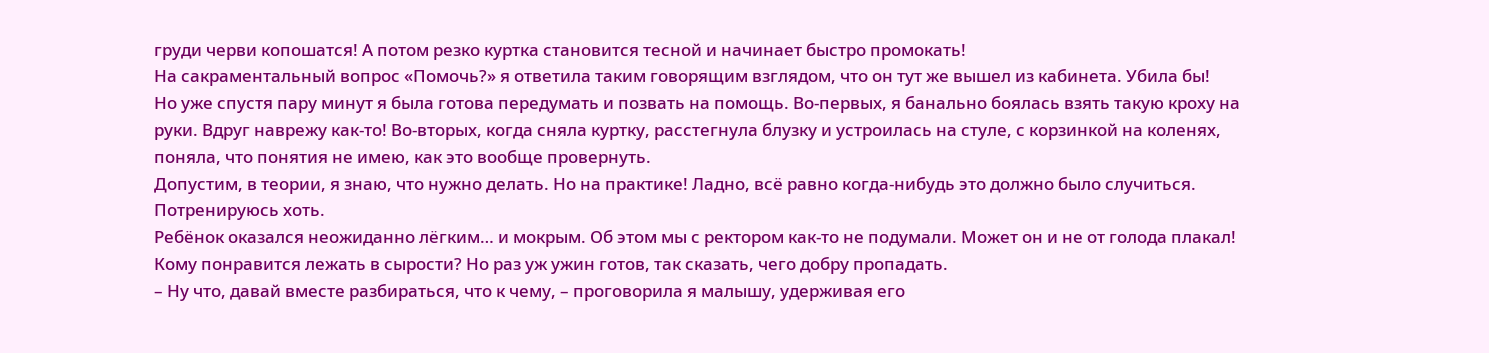груди черви копошатся! А потом резко куртка становится тесной и начинает быстро промокать!
На сакраментальный вопрос «Помочь?» я ответила таким говорящим взглядом, что он тут же вышел из кабинета. Убила бы!
Но уже спустя пару минут я была готова передумать и позвать на помощь. Во-первых, я банально боялась взять такую кроху на руки. Вдруг наврежу как-то! Во-вторых, когда сняла куртку, расстегнула блузку и устроилась на стуле, с корзинкой на коленях, поняла, что понятия не имею, как это вообще провернуть.
Допустим, в теории, я знаю, что нужно делать. Но на практике! Ладно, всё равно когда-нибудь это должно было случиться. Потренируюсь хоть.
Ребёнок оказался неожиданно лёгким… и мокрым. Об этом мы с ректором как-то не подумали. Может он и не от голода плакал! Кому понравится лежать в сырости? Но раз уж ужин готов, так сказать, чего добру пропадать.
– Ну что, давай вместе разбираться, что к чему, – проговорила я малышу, удерживая его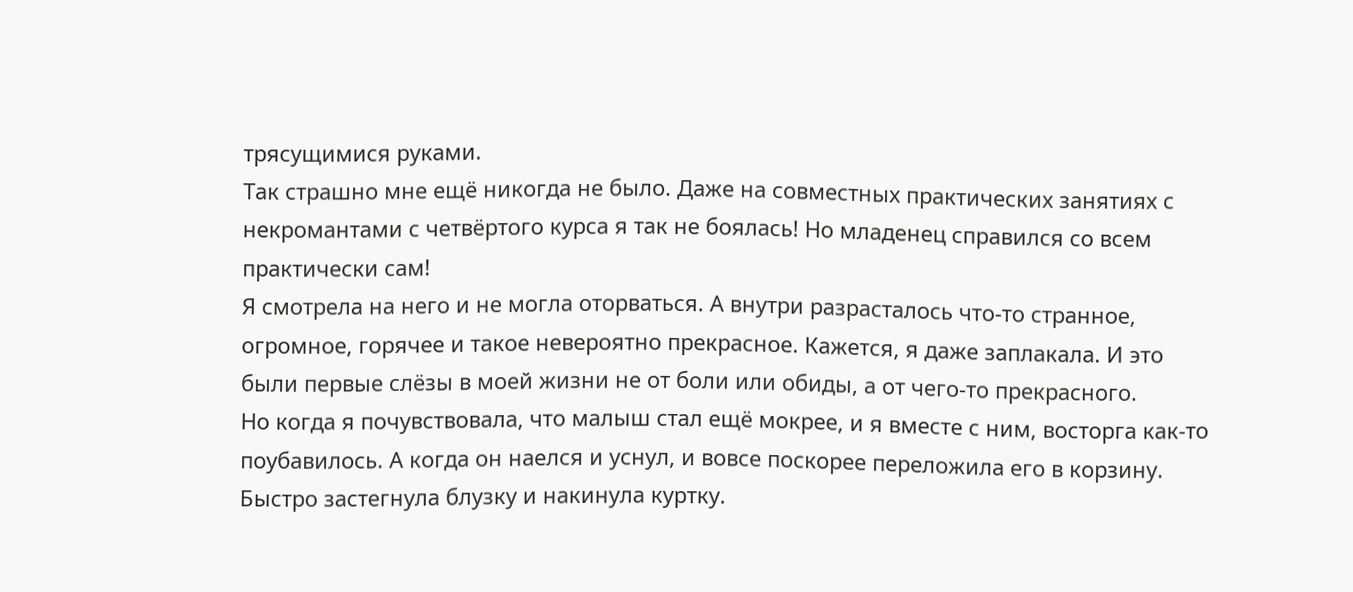трясущимися руками.
Так страшно мне ещё никогда не было. Даже на совместных практических занятиях с некромантами с четвёртого курса я так не боялась! Но младенец справился со всем практически сам!
Я смотрела на него и не могла оторваться. А внутри разрасталось что-то странное, огромное, горячее и такое невероятно прекрасное. Кажется, я даже заплакала. И это были первые слёзы в моей жизни не от боли или обиды, а от чего-то прекрасного.
Но когда я почувствовала, что малыш стал ещё мокрее, и я вместе с ним, восторга как-то поубавилось. А когда он наелся и уснул, и вовсе поскорее переложила его в корзину.
Быстро застегнула блузку и накинула куртку.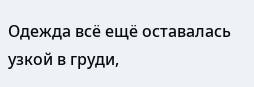Одежда всё ещё оставалась узкой в груди,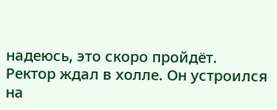надеюсь, это скоро пройдёт.
Ректор ждал в холле. Он устроился на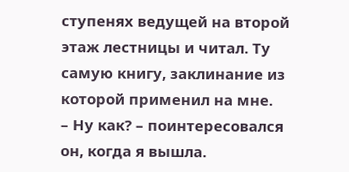ступенях ведущей на второй этаж лестницы и читал. Ту самую книгу, заклинание из которой применил на мне.
– Ну как? – поинтересовался он, когда я вышла.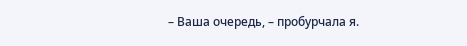– Ваша очередь, – пробурчала я.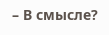– В смысле?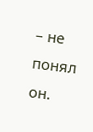– не понял он.